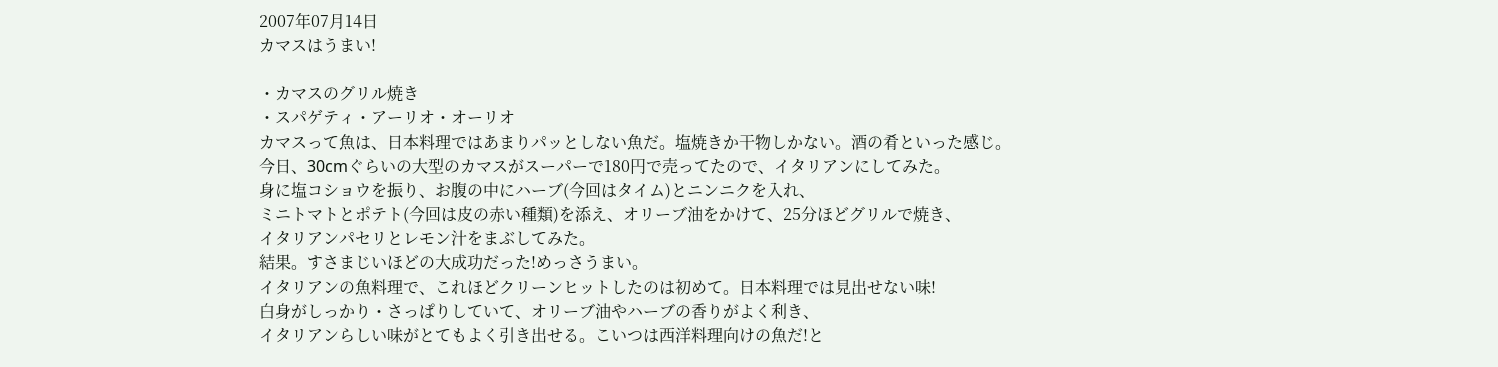2007年07月14日
カマスはうまい!

・カマスのグリル焼き
・スパゲティ・アーリオ・オーリオ
カマスって魚は、日本料理ではあまりパッとしない魚だ。塩焼きか干物しかない。酒の肴といった感じ。
今日、30cmぐらいの大型のカマスがスーパーで180円で売ってたので、イタリアンにしてみた。
身に塩コショウを振り、お腹の中にハーブ(今回はタイム)とニンニクを入れ、
ミニトマトとポテト(今回は皮の赤い種類)を添え、オリーブ油をかけて、25分ほどグリルで焼き、
イタリアンパセリとレモン汁をまぶしてみた。
結果。すさまじいほどの大成功だった!めっさうまい。
イタリアンの魚料理で、これほどクリーンヒットしたのは初めて。日本料理では見出せない味!
白身がしっかり・さっぱりしていて、オリーブ油やハーブの香りがよく利き、
イタリアンらしい味がとてもよく引き出せる。こいつは西洋料理向けの魚だ!と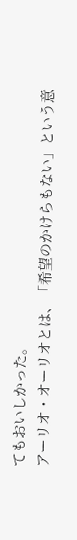てもおいしかった。
アーリオ・オーリオとは、「希望のかけらもない」という意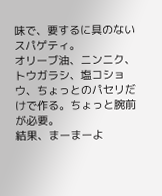味で、要するに具のないスパゲティ。
オリーブ油、ニンニク、トウガラシ、塩コショウ、ちょっとのパセリだけで作る。ちょっと腕前が必要。
結果、まーまーよ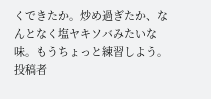くできたか。炒め過ぎたか、なんとなく塩ヤキソバみたいな味。もうちょっと練習しよう。
投稿者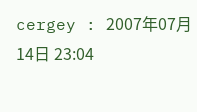cergey : 2007年07月14日 23:04